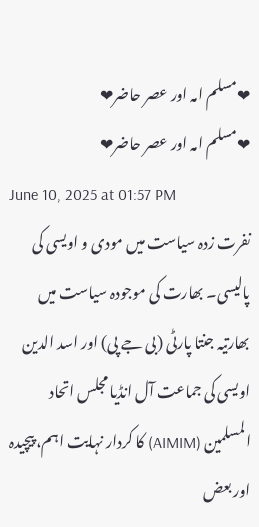❤مسلم امہ اور عصر حاضر❤
❤مسلم امہ اور عصر حاضر❤
June 10, 2025 at 01:57 PM
نفرت زدہ سیاست میں مودی و اویسی کی پالیسی۔ بھارت کی موجودہ سیاست میں بھارتیہ جنتا پارٹی (بی جے پی) اور اسد الدین اویسی کی جماعت آل انڈیا مجلس اتحاد المسلمین (AIMIM) کا کردار نہایت اہم، پیچیدہ اور بعض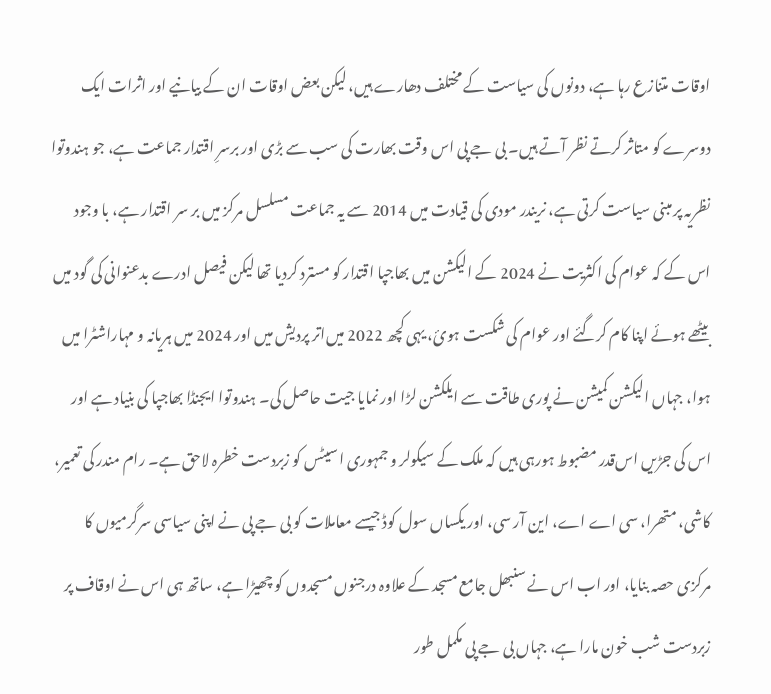اوقات متنازع رہا ہے، دونوں کی سیاست کے مختلف دھارے ہیں، لیکن بعض اوقات ان کے بیانیے اور اثرات ایک دوسرے کو متاثر کرتے نظر آتے ہیں۔ بی جے پی اس وقت بھارت کی سب سے بڑی اور برسرِ اقتدار جماعت ہے، جو ہندوتوا نظریہ پر مبنی سیاست کرتی ہے، نریندر مودی کی قیادت میں 2014 سے یہ جماعت مسلسل مرکز میں بر سر اقتدار ہے، با وجود اس کے کہ عوام کی اکثریت نے 2024 کے‌ الیکشن‌‌ میں بھاجپا اقتدار کو مسترد کردیا تھا لیکن فیصل ادرے بدعنوانی کی گود میں بیٹھے ہوئے اپنا کام کرگئے اور عوام کی‌ شکست‌ ہوئ، یہی کچھ 2022 میں‌اتر پردیش میں اور 2024 میں ہریانہ و مہاراشٹرا میں ہوا، جہاں الیکشن کمیشن نے پوری طاقت سے ایلکشن‌ لڑا‌ اور نمایا جیت حاصل کی۔ ہندوتوا ایجنڈا‌ بھاجپا کی بنیاد ہے اور اس‌ کی‌ جڑیں‌ اس‌قدر مضبوط ہورہی ہیں کہ ملک کے سیکولر و جمہوری اسیٹس‌ کو زبردست خطرہ لاحق ہے۔ رام مندر کی تعمیر، کاشی، متھرا، سی اے اے، این آر سی، اور یکساں سول کوڈ جیسے معاملات کو بی جے پی نے اپنی سیاسی سرگرمیوں کا مرکزی حصہ بنایا، اور اب اس نے سنبھل جامع‌‌ مسجد کے علاوہ درجنوں مسجدوں کو چھیڑا ہے‌، ساتھ ہی اس نے اوقاف پر زبردست شب خون مارا ہے، جہاں بی جے پی مکمل‌ طور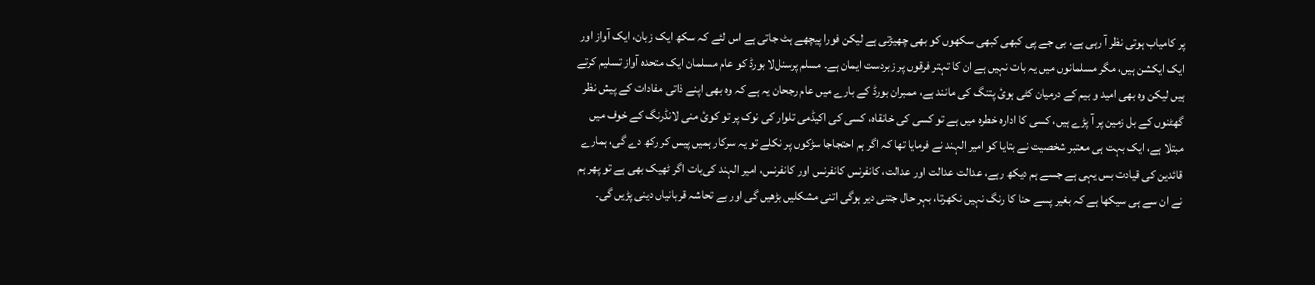پر کامیاب ہوتی نظر آ رہی ہے، بی‌ جے پی کبھی کبھی سکھوں کو بھی چھیڑتی ہے لیکن‌ فورا پیچھے ہٹ جاتی ہے اس لئے کہ سکھ ایک زبان، ایک آواز اور ایک ایکشن ہیں، مگر مسلمانوں‌ میں یہ بات نہیں ہے ان‌ کا تہتر فرقوں پر زبردست ایمان ہے۔ مسلم پرسنل‌لا بورڈ کو عام مسلمان ایک متحدہ آواز تسلیم کرتے ہیں لیکن‌ وہ بھی‌ امید و بیم کے درمیان‌ کٹی ہوئ پتنگ کی مانند ہے، ممبران بورڈ کے بارے میں عام رجحان یہ ہے کہ وہ بھی اپنے ذاتی مفادات کے‌ پیش نظر گھٹنوں کے‌ بل زمین‌ پر آ پڑے ہیں، کسی کا ادارہ خطرہ میں ہے تو کسی کی خانقاہ، کسی کی اکیڈمی تلوار کی نوک پر تو کوئ منی لانڈرنگ کے خوف میں مبتلا ہے، ایک بہت ہی معتبر شخصیت نے بتایا کو امیر الہند نے فرمایا تھا کہ اگر ہم احتجاجا سڑکوں‌ پر نکلے تو یہ سرکار ہمیں پیس کر رکھ دے گی، ہمارے قائدین کی قیادت بس یہی ہے جسے ہم دیکھ رہے، عدالت عدالت اور عدالت،‌ کانفرنس‌ کانفرنس‌ اور کانفرنس، امیر الہند کی‌بات اگر ٹھیک بھی ہے تو پھر ہم نے‌ ان سے ہی سیکھا ہے کہ بغیر پسے‌ حنا کا رنگ نہیں نکھرتا، بہر حال جتنی دیر ہوگی اتنی مشکلیں‌ بڑھیں گی اور بے‌ تحاشہ قربانیاں دینی‌‌ پڑیں‌ گی۔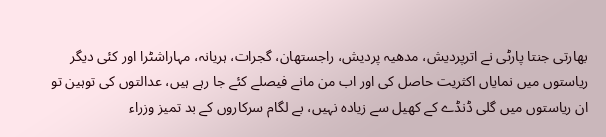بھارتی جنتا پارٹی نے اترپردیش، مدھیہ پردیش، راجستھان، گجرات، ہریانہ، مہاراشٹرا اور کئی دیگر ریاستوں میں نمایاں اکثریت حاصل کی اور اب من مانے فیصلے کئے جا رہے ہیں، عدالتوں کی‌ توہین تو ان ریاستوں میں گلی ڈنڈے کے کھیل سے زیادہ نہیں، بے لگام سرکاروں کے بد تمیز وزراء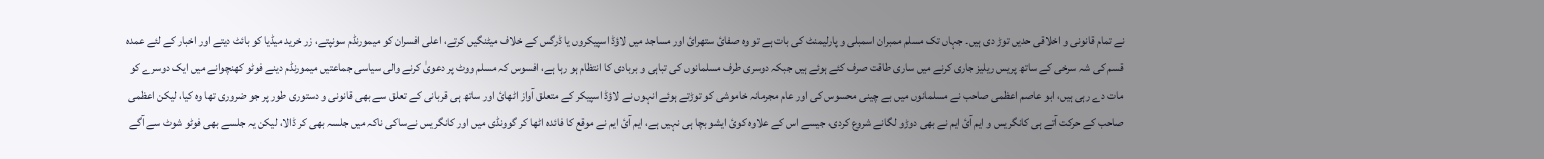نے تمام قانونی و اخلاقی حدیں توڑ دی ہیں۔ جہاں تک مسلم‌ ممبران اسمبلی و پارلیمنٹ کی بات ہے تو وہ صفائ ستھرائ اور‌ مساجد میں لاؤڈ اسپیکروں یا ڈرگس کے خلاف میٹنگیں کرتے، اعلی افسران کو میمورنڈم سونپتے، زر خرید میڈیا کو بائٹ دیتے اور اخبار کے لئے عمدہ قسم کی شہ سرخی کے ساتھ پریس ریلیز جاری کرنے‌‌ میں ساری طاقت صرف کئے ہوئے ہیں جبکہ دوسری‌ طرف‌ مسلمانوں کی تباہی و بربادی کا انتظام‌ ہو رہا ہے، افسوس کہ مسلم ووٹ پر دعویٰ کرنے والی سیاسی جماعتیں میمورنڈم دینے‌ فوٹو کھنچوانے میں ایک دوسرے کو مات دے رہی ہیں، ابو عاصم اعظمی صاحب نے مسلمانوں میں بے چینی محسوس کی اور عام‌ مجرمانہ خاموشی کو توڑتے ہوئے انہوں نے لاؤڈ اسپیکر کے متعلق آواز اٹھائ اور‌ ساتھ ہی قربانی کے تعلق سے بھی قانونی و دستوری طور پر جو ضروری تھا وہ کیا، لیکن اعظمی صاحب کے حرکت آتے ہی کانگریس‌ و ایم آئ‌ ایم نے‌ بھی دوڑو لگانے‌ شروع کردی، جیسے اس کے علاوہ کوئ ایشو بچا ہی نہیں ہے، ایم آئ‌ ایم نے موقع کا فائدہ اٹھا کر گوونڈی میں اور کانگریس نے‌ساکی ناکہ میں جلسہ بھی کر ڈالا، لیکن یہ جلسے بھی فوٹو شوٹ سے آگے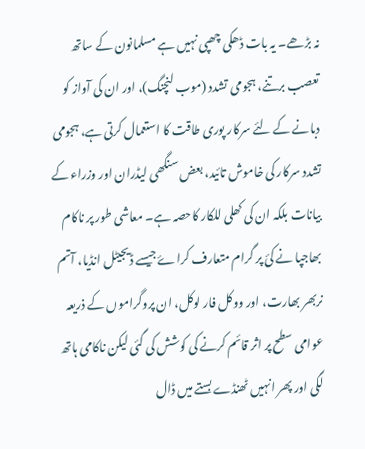نہ بڑھے۔ یہ بات ڈھکی چھپی نہیں ہے مسلمانون کے ساتھ تعصب برتنے، ہجومی تشدد (موب لنچنگ)، اور‌ ان کی آواز کو دبانے‌‌ کے لئے سرکار پوری طاقت کا استعمال کرتی ہے، ہجومی تشدد سرکار کی خاموش تائید، بعض سنگھی لیڈران اور وزراء کے بیانات بلکہ ان کی کھلی للکار کا‌حصہ ہے۔ معاشی‌ طور پر ناکام‌ بھاجپا‌‌ نے کئ پر گرام متعارف کراۓ جیسے ڈیجیٹل انڈیا، آتم نربھر بھارت، اور ووکل فار لوکل، ان پروگراموں کے ذریعہ عوامی سطح پر اثر قائم کرنے کی کوشش کی گئی لیکن‌ ناکامی ہاتھ لگی اور پھر انہیں ٹھنڈے بستے میں ڈال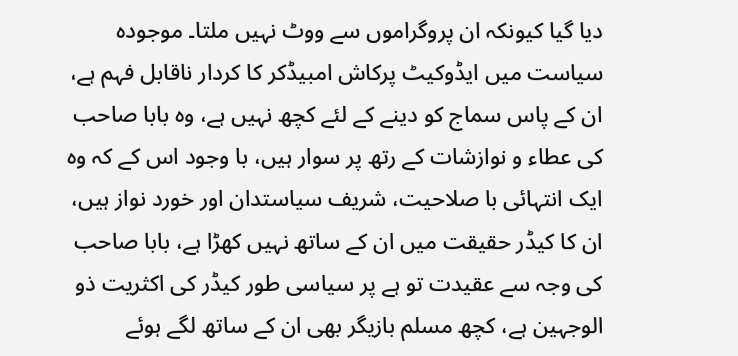دیا گیا کیونکہ ان‌ پروگراموں سے ووٹ نہیں ملتا۔ موجودہ سیاست‌‌ میں ایڈوکیٹ پرکاش امبیڈکر کا کردار ناقابل فہم ہے، ان کے پاس سماج کو دینے کے لئے کچھ نہیں ہے، وہ بابا صاحب کی عطاء و نوازشات کے رتھ پر سوار ہیں، با وجود اس کے‌ کہ وہ ایک انتہائی با صلاحیت، شریف سیاستدان اور خورد نواز ہیں، ان کا کیڈر حقیقت‌ میں ان کے ساتھ نہیں کھڑا ہے، بابا صاحب کی وجہ سے عقیدت‌ تو ہے پر سیاسی طور‌ کیڈر کی اکثریت ذو الوجہین ہے، کچھ مسلم بازیگر بھی ان‌ کے ساتھ لگے ہوئے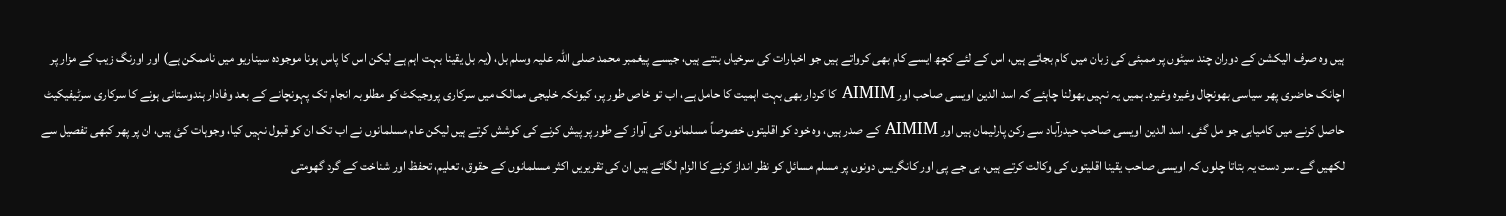ہیں وہ صرف الیکشن کے دوران چند سیٹوں پر ممبئی کی زبان میں کام بجاتے ہیں، اس کے‌ لئے کچھ ایسے کام بھی کرواتے ہیں جو اخبارات کی سرخیاں بنتے ہیں، جیسے پیغمبر محمد صلی اللہ علیہ وسلم بل، (یہ بل‌ یقینا بہت اہم ہے لیکن اس کا پاس ہونا موجودہ سیناریو میں ناممکن ہے) اور اورنگ زیب کے مزار پر اچانک حاضری پھر سیاسی بھونچال وغیرہ وغیرہ۔ ہمیں‌ یہ نہیں بھولنا چاہئے کہ اسد الدین اویسی صاحب اور AIMIM کا کردار بھی بہت اہمیت کا حامل ہے، اب تو خاص طور پر، کیونکہ خلیجی ممالک میں سرکاری پروجیکٹ کو مطلوبہ انجام تک پہونچانے‌‌ کے‌ بعد وفادار ہندوستانی ہونے کا سرکاری سرٹیفیکیٹ حاصل کرنے میں کامیابی جو مل گئی۔ اسد الدین اویسی صاحب حیدرآباد سے رکن پارلیمان ہیں اور AIMIM کے صدر ہیں، وہ خود کو اقلیتوں خصوصاً مسلمانوں کی آواز کے طور پر پیش کرنے کی کوشش کرتے ہیں لیکن عام مسلمانوں نے اب تک ان کو قبول نہیں کیا، وجوہات کئ ہیں‌‌، ان پر پھر کبھی تفصیل سے لکھیں گے۔ سر دست یہ بتا‌تا‌ چلوں کہ اویسی صاحب یقینا اقلیتوں کی وکالت کرتے ہیں، بی جے پی اور کانگریس دونوں پر مسلم مسائل کو نظر انداز کرنے کا الزام لگاتے ہیں ان کی تقریریں اکثر مسلمانوں کے حقوق، تعلیم، تحفظ اور شناخت کے گرد گھومتی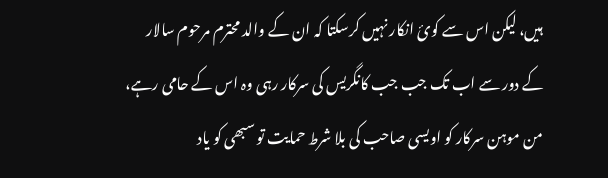ہیں، لیکن‌ اس سے کوئ انکار نہیں کرسکتا کہ ان کے والد محترم‌ مرحوم سالار کے دور سے اب تک جب جب کانگریس کی سرکار رہی وہ اس کے حامی رہے، من موہن سرکار کو اویسی صاحب کی بلا شرط حمایت تو سبھی کو یاد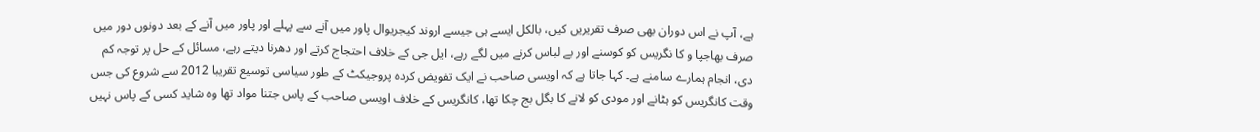ہے، آپ نے‌ اس‌ دوران‌ بھی صرف تقریریں کیں، بالکل ایسے ہی جیسے اروند کیجریوال پاور میں‌‌ آنے‌ سے پہلے اور پاور میں آنے کے بعد دونوں‌ دور میں صرف‌ بھاجپا و کا نگریس‌ کو کوسنے اور بے لباس کرنے‌ میں لگے رہے، ایل جی کے خلاف احتجاج کرتے اور دھرنا‌ دیتے رہے، مسائل کے حل پر توجہ کم دی، انجام ہمارے سامنے ہے۔ کہا جاتا ہے کہ اویسی صاحب نے‌‌ ایک تفویض کردہ پروجیکٹ کے طور سیاسی توسیع تقریبا 2012 سے شروع کی جس وقت کانگریس کو ہٹانے اور مودی کو لا‌نے‌ کا بگل بج چکا تھا، کانگریس کے خلاف اویسی صاحب کے پاس جتنا مواد تھا وہ شاید کسی کے پاس نہیں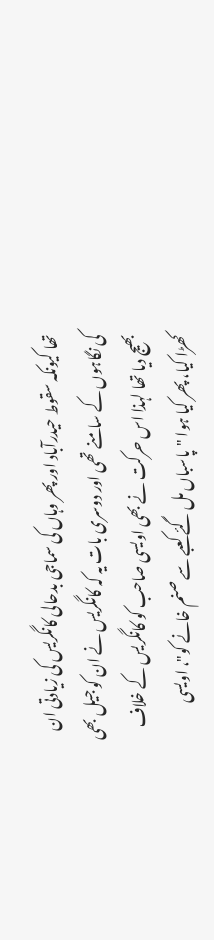تھا کیونکہ سقوط حیدرآباد اور پھر وہاں کی سماجی بدحالی کانگریس کی زیادتی ان‌ کی نگاہوں کے سامنے تھی اور دوسری بات یہ کہ کانگریس‌ نے ان کو جیل‌ بھی بھیج دیا تھا لہذا‌ اس حرکت نے بھی اویسی صاحب کو کانگریس کے خلاف کھڑا کیا، پھر کیا ہوا "پاسباں مل گئے کعبے سے صنم خانے کو"، اویسی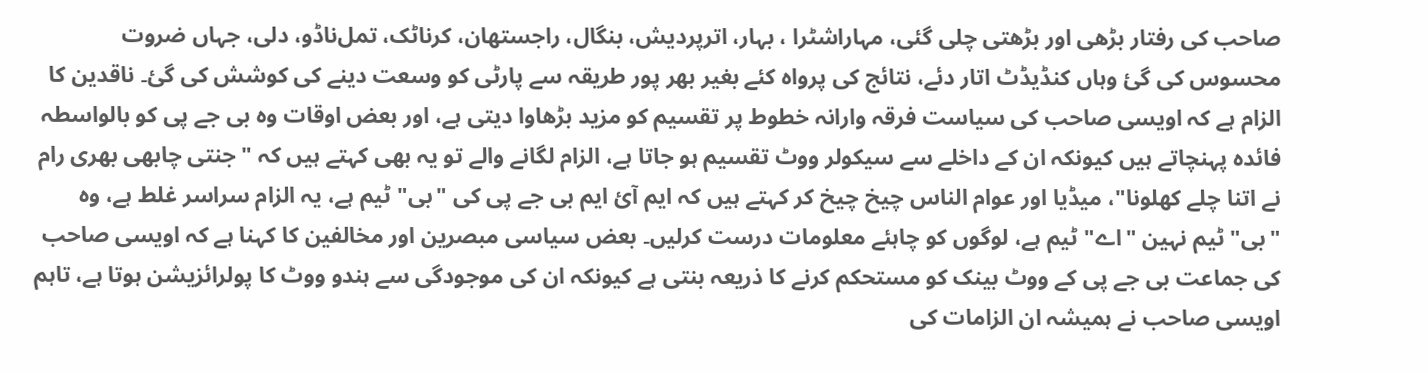صاحب کی رفتار بڑھی اور بڑھتی چلی گئی‌، مہاراشٹرا ، بہار، اترپردیش، بنگال، راجستھان، کرناٹک،‌‌ تمل‌ناڈو، دلی، جہاں‌ ضروت محسوس کی گئ وہاں کنڈیڈٹ‌ اتار دئے، نتائج کی پرواہ کئے بغیر بھر پور طریقہ سے پارٹی کو وسعت دینے کی کوشش کی گئ۔ ناقدین کا الزام ہے کہ اویسی صاحب کی سیاست فرقہ وارانہ خطوط پر تقسیم کو مزید بڑھاوا دیتی ہے، اور بعض اوقات وہ بی جے پی کو بالواسطہ فائدہ پہنچاتے ہیں کیونکہ ان کے داخلے سے سیکولر ووٹ تقسیم ہو جاتا ہے‌، الزام لگانے‌ والے تو یہ بھی کہتے ہیں کہ "جنتی چابھی بھری رام نے اتنا چلے کھلونا"، میڈیا اور عوام الناس چیخ چیخ کر کہتے ہیں‌ کہ ایم آئ ایم بی جے پی کی "بی" ٹیم ہے، یہ الزام سراسر‌ غلط‌ ہے، وہ "بی" ٹیم نہین‌ "اے" ٹیم ہے، لوگوں کو چاہئے معلومات درست کرلیں۔ بعض سیاسی مبصرین اور مخالفین کا کہنا ہے کہ اویسی صاحب کی جماعت بی جے پی کے ووٹ بینک کو مستحکم کرنے کا ذریعہ بنتی ہے کیونکہ ان کی موجودگی سے ہندو ووٹ کا پولرائزیشن ہوتا ہے، تاہم اویسی صاحب نے ہمیشہ ان الزامات کی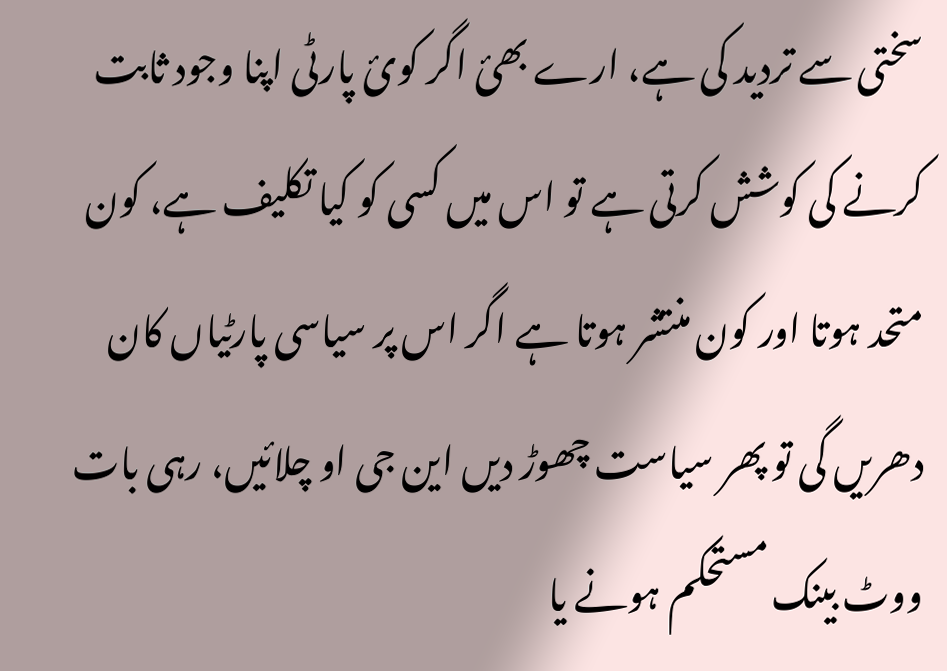سختی سے تردید کی ہے، ارے بھئ اگر کوئ پارٹی اپنا‌ وجود ثابت کرنے کی کوشش کرتی ہے تو اس میں کسی کو کیا تکلیف ہے، کون متحد ہوتا اور کون منتشر ہوتا ہے اگر اس پر سیاسی پارٹیاں کان دھریں‌ گی تو پھر سیاست چھوڑ دیں این جی او چلائیں‌، رہی بات ووٹ بینک مستحکم ہونے یا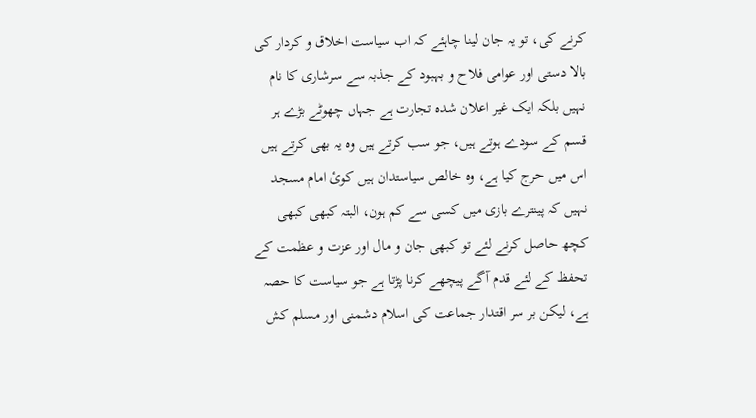کرنے کی، تو یہ جان لینا چاہئے کہ اب سیاست اخلاق و کردار کی بالا دستی اور عوامی فلاح و بہبود کے جذبہ سے سرشاری کا نام نہیں بلکہ ایک غیر اعلان شدہ تجارت ہے جہا‌ں چھوٹے بڑے ہر قسم کے سودے ہوتے ہیں، جو سب کرتے ہیں‌ وہ یہ بھی کرتے ہیں‌ اس‌ میں‌ حرج‌ کیا ہے،‌ وہ خالص سیاستدان ہیں کوئ‌ امام مسجد نہیں کہ پینترے بازی میں کسی سے کم‌ ہون، البتہ کبھی کبھی کچھ حاصل کرنے لئے تو کبھی جان‌ و مال اور عزت و عظمت کے تحفظ کے لئے قدم آگے پیچھے کرنا پڑتا ہے جو سیاست کا حصہ ہے، لیکن بر سر اقتدار جماعت کی اسلام دشمنی اور‌ مسلم کش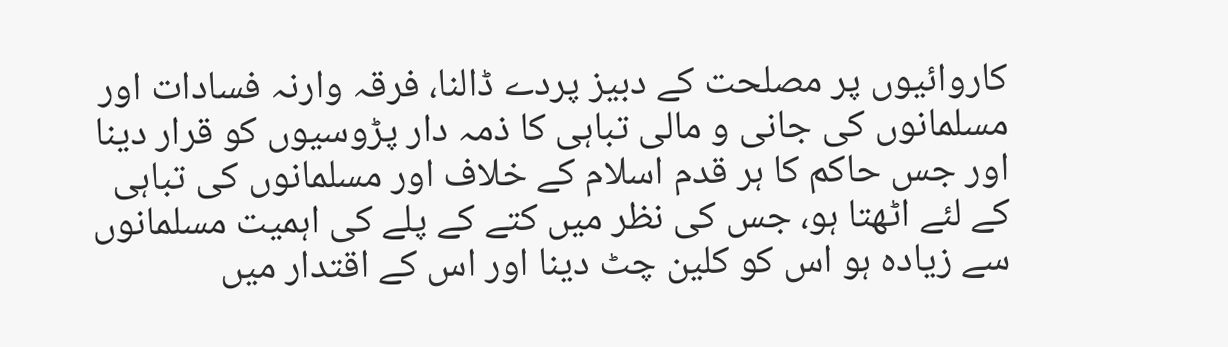کاروائیوں پر مصلحت کے دبیز پردے ڈالنا، فرقہ وارنہ فسادات اور مسلمانوں کی‌ جانی و مالی تباہی کا ذمہ دار پڑوسیوں کو قرار دینا اور جس‌ حاکم کا ہر قدم اسلام کے خلاف او‌ر مسلمانوں کی تباہی کے لئے اٹھتا ہو، جس کی نظر میں کتے کے پلے کی اہمیت مسلمانوں سے زیادہ ہو اس کو کلین چٹ دینا اور اس کے اقتدار میں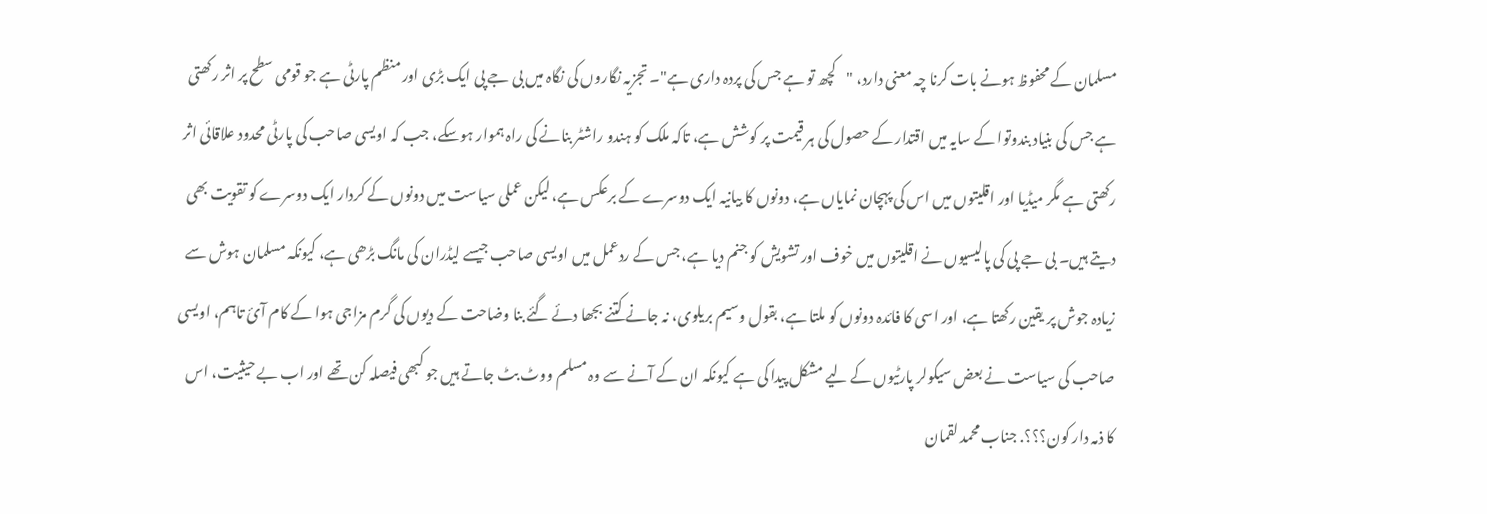مسلمان کے محفوظ ہونے بات کرنا چہ معنی دارد، "کچھ تو ہے جس‌ کی پردہ داری ہے"۔ تجزیہ نگاروں کی نگاہ میں بی جے پی ایک بڑی اور منظم پارٹی ہے جو قومی سطح پر اثر رکھتی ہے جس کی بنیاد بندوتوا کے سایہ میں اقتدار کے حصول کی ہر قیمت پر کوشش ہے، تاکہ ملک کو ہندو راشٹر بنانے کی راہ ہموار ہوسکے، جب کہ اویسی صاحب کی پارٹی محدود علاقائی اثر رکھتی ہے مگر میڈیا اور اقلیتوں میں اس کی پہچان نمایاں ہے، دونوں کا بیانیہ ایک دوسرے کے برعکس ہے، لیکن عملی سیاست میں دونوں کے کردار ایک دوسرے کو تقویت بھی دیتے ہیں۔ بی جے پی کی پالیسیوں نے اقلیتوں میں خوف اور تشویش کو جنم دیا ہے، جس کے ردعمل میں اویسی صاحب جیسے لیڈران کی مانگ بڑھی ہے، کیونکہ‌ مسلمان ہوش سے‌ زیادہ جوش پر یقین رکھتا ہے، اور اسی کا فائدہ دونوں کو ملتا ہے، بقول وسیم بریلوی، نہ جانے کتنے‌ بجھا دئے گئے بنا وضاحت کے دیوں کی گرم مزاجی ہوا کے کام آئ تاہم، اویسی صاحب کی سیاست نے بعض سیکولر پارٹیوں کے لیے مشکل پیدا کی ہے کیونکہ ان کے آنے سے وہ مسلم ووٹ بٹ جاتے ہیں جو کبھی فیصلہ کن‌ تھے اور‌ اب بے حیثیت،‌ اس کا ذمہ دار کون؟؟؟. جناب محمد لقمان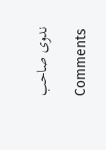ندوی صاحب

Comments